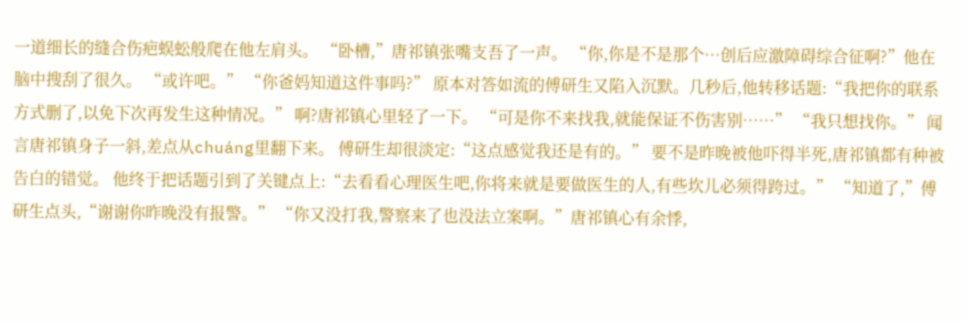一道细长的缝合伤疤蜈蚣般爬在他左肩头。 “卧槽,”唐祁镇张嘴支吾了一声。 “你,你是不是那个…创后应激障碍综合征啊?”他在脑中搜刮了很久。 “或许吧。” “你爸妈知道这件事吗?” 原本对答如流的傅研生又陷入沉默。几秒后,他转移话题:“我把你的联系方式删了,以免下次再发生这种情况。” 啊?唐祁镇心里轻了一下。 “可是你不来找我,就能保证不伤害别……” “我只想找你。” 闻言唐祁镇身子一斜,差点从chuáng里翻下来。 傅研生却很淡定:“这点感觉我还是有的。” 要不是昨晚被他吓得半死,唐祁镇都有种被告白的错觉。 他终于把话题引到了关键点上:“去看看心理医生吧,你将来就是要做医生的人,有些坎儿必须得跨过。” “知道了,”傅研生点头,“谢谢你昨晚没有报警。” “你又没打我,警察来了也没法立案啊。”唐祁镇心有余悸,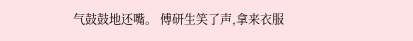气鼓鼓地还嘴。 傅研生笑了声,拿来衣服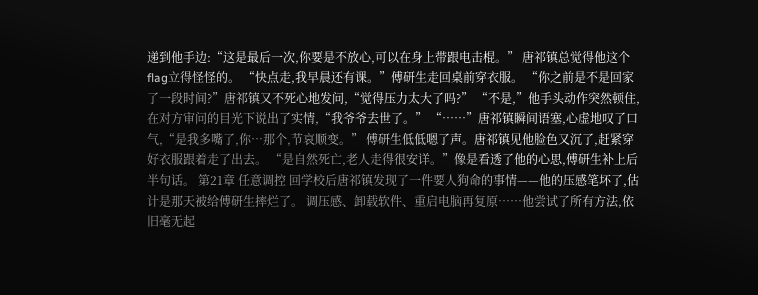递到他手边:“这是最后一次,你要是不放心,可以在身上带跟电击棍。” 唐祁镇总觉得他这个flag立得怪怪的。 “快点走,我早晨还有课。”傅研生走回桌前穿衣服。 “你之前是不是回家了一段时间?”唐祁镇又不死心地发问,“觉得压力太大了吗?” “不是,”他手头动作突然顿住,在对方审问的目光下说出了实情,“我爷爷去世了。” “……”唐祁镇瞬间语塞,心虚地叹了口气,“是我多嘴了,你…那个,节哀顺变。” 傅研生低低嗯了声。唐祁镇见他脸色又沉了,赶紧穿好衣服跟着走了出去。 “是自然死亡,老人走得很安详。”像是看透了他的心思,傅研生补上后半句话。 第21章 任意调控 回学校后唐祁镇发现了一件要人狗命的事情——他的压感笔坏了,估计是那天被给傅研生摔烂了。 调压感、卸载软件、重启电脑再复原……他尝试了所有方法,依旧毫无起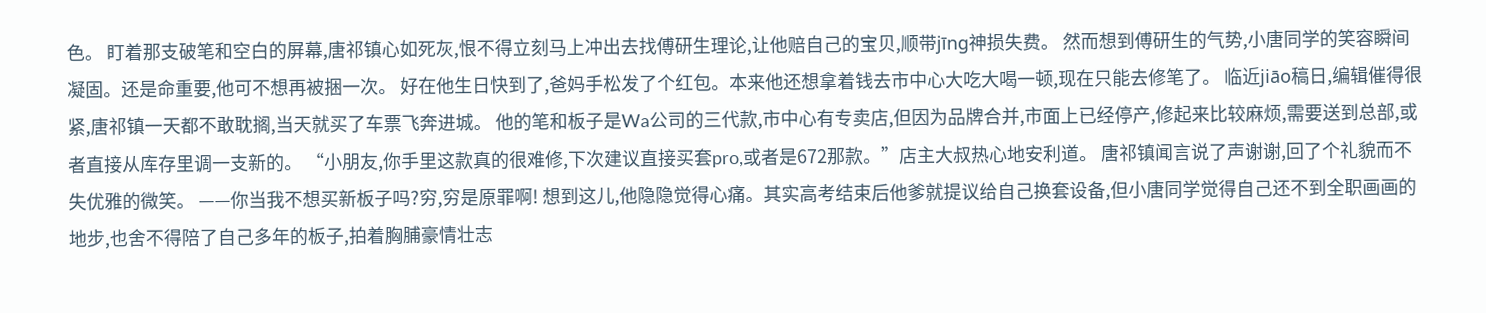色。 盯着那支破笔和空白的屏幕,唐祁镇心如死灰,恨不得立刻马上冲出去找傅研生理论,让他赔自己的宝贝,顺带jīng神损失费。 然而想到傅研生的气势,小唐同学的笑容瞬间凝固。还是命重要,他可不想再被捆一次。 好在他生日快到了,爸妈手松发了个红包。本来他还想拿着钱去市中心大吃大喝一顿,现在只能去修笔了。 临近jiāo稿日,编辑催得很紧,唐祁镇一天都不敢耽搁,当天就买了车票飞奔进城。 他的笔和板子是Wa公司的三代款,市中心有专卖店,但因为品牌合并,市面上已经停产,修起来比较麻烦,需要送到总部,或者直接从库存里调一支新的。 “小朋友,你手里这款真的很难修,下次建议直接买套pro,或者是672那款。”店主大叔热心地安利道。 唐祁镇闻言说了声谢谢,回了个礼貌而不失优雅的微笑。 ——你当我不想买新板子吗?穷,穷是原罪啊! 想到这儿,他隐隐觉得心痛。其实高考结束后他爹就提议给自己换套设备,但小唐同学觉得自己还不到全职画画的地步,也舍不得陪了自己多年的板子,拍着胸脯豪情壮志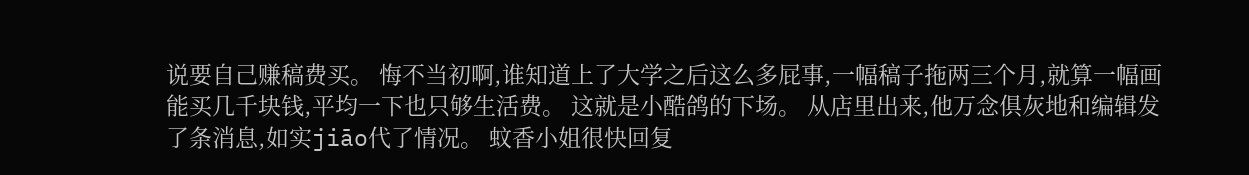说要自己赚稿费买。 悔不当初啊,谁知道上了大学之后这么多屁事,一幅稿子拖两三个月,就算一幅画能买几千块钱,平均一下也只够生活费。 这就是小酷鸽的下场。 从店里出来,他万念俱灰地和编辑发了条消息,如实jiāo代了情况。 蚊香小姐很快回复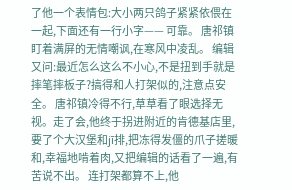了他一个表情包:大小两只鸽子紧紧依偎在一起,下面还有一行小字—— 可靠。 唐祁镇盯着满屏的无情嘲讽,在寒风中凌乱。 编辑又问:最近怎么这么不小心,不是扭到手就是摔笔摔板子?搞得和人打架似的,注意点安全。 唐祁镇冷得不行,草草看了眼选择无视。走了会,他终于拐进附近的肯德基店里,要了个大汉堡和jī排,把冻得发僵的爪子搓暖和,幸福地啃着肉,又把编辑的话看了一遍,有苦说不出。 连打架都算不上,他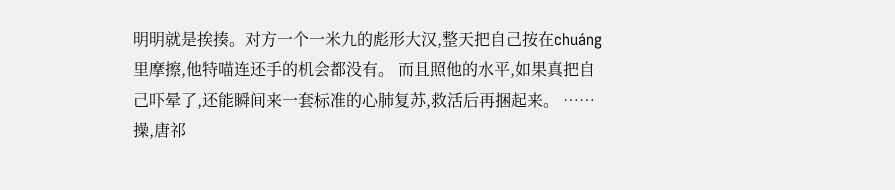明明就是挨揍。对方一个一米九的彪形大汉,整天把自己按在chuáng里摩擦,他特喵连还手的机会都没有。 而且照他的水平,如果真把自己吓晕了,还能瞬间来一套标准的心肺复苏,救活后再捆起来。 ……操,唐祁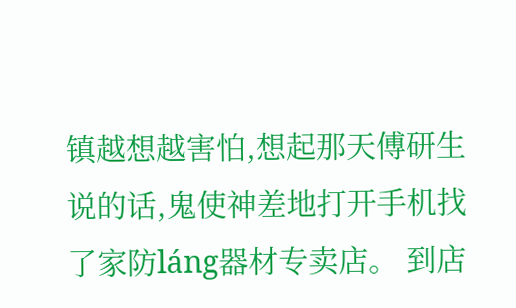镇越想越害怕,想起那天傅研生说的话,鬼使神差地打开手机找了家防láng器材专卖店。 到店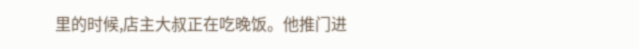里的时候,店主大叔正在吃晚饭。他推门进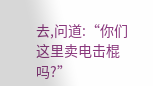去,问道:“你们这里卖电击棍吗?”